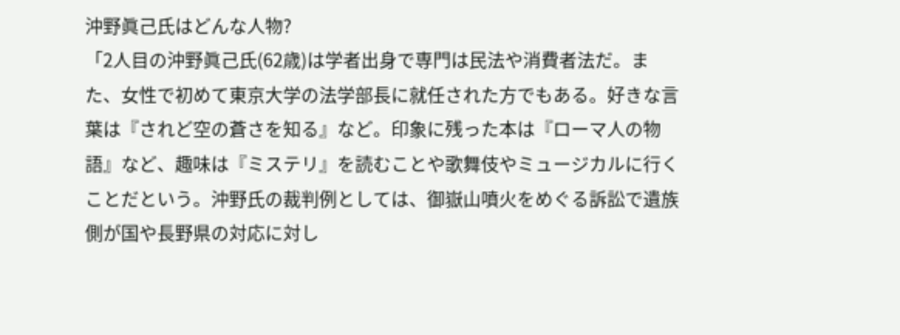沖野眞己氏はどんな人物?
「2人目の沖野眞己氏(62歳)は学者出身で専門は民法や消費者法だ。また、女性で初めて東京大学の法学部長に就任された方でもある。好きな言葉は『されど空の蒼さを知る』など。印象に残った本は『ローマ人の物語』など、趣味は『ミステリ』を読むことや歌舞伎やミュージカルに行くことだという。沖野氏の裁判例としては、御嶽山噴火をめぐる訴訟で遺族側が国や長野県の対応に対し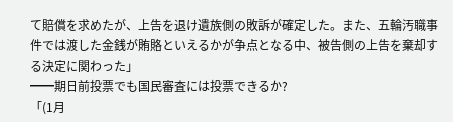て賠償を求めたが、上告を退け遺族側の敗訴が確定した。また、五輪汚職事件では渡した金銭が賄賂といえるかが争点となる中、被告側の上告を棄却する決定に関わった」
━━期日前投票でも国民審査には投票できるか?
「(1月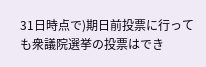31日時点で)期日前投票に行っても衆議院選挙の投票はでき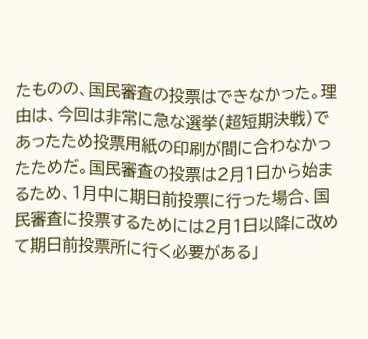たものの、国民審査の投票はできなかった。理由は、今回は非常に急な選挙(超短期決戦)であったため投票用紙の印刷が間に合わなかったためだ。国民審査の投票は2月1日から始まるため、1月中に期日前投票に行った場合、国民審査に投票するためには2月1日以降に改めて期日前投票所に行く必要がある」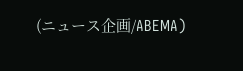(ニュース企画/ABEMA)